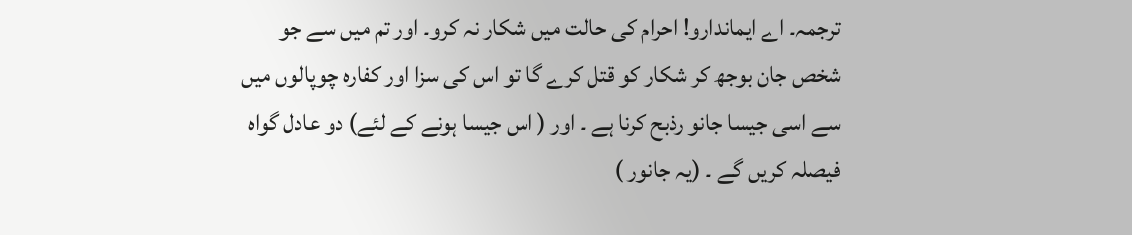ترجمہ۔ اے ایماندارو! احرام کی حالت میں شکار نہ کرو۔ اور تم میں سے جو شخص جان بوجھ کر شکار کو قتل کرے گا تو اس کی سزا اور کفارہ چوپالوں میں سے اسی جیسا جانو رذبح کرنا ہے ۔ اور ( اس جیسا ہونے کے لئے) دو عادل گواہ فیصلہ کریں گے ۔ (یہ جانور )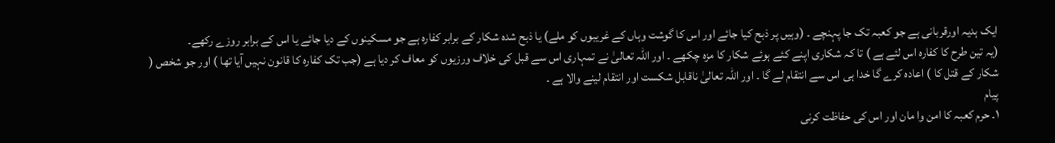ایک ہدیہ اورقربانی ہے جو کعبہ تک جا پہنچے ۔ (وہیں پر ذبح کیا جائے اور اس کا گوشت وہاں کے غریبوں کو ملے) یا ذبح شدہ شکار کے برابر کفارہ ہے جو مسکینوں کے دیا جائے یا اس کے برابر روزے رکھے۔
(یہ تین طرح کا کفارہ اس لئے ہے ) تا کہ شکاری اپنے کئے ہوئے شکار کا مزہ چکھے ۔ اور اللہ تعالیٰ نے تمہاری اس سے قبل کی خلاف ورزیوں کو معاف کر دیا ہے (جب تک کفارہ کا قانون نہیں آیا تھا ) اور جو شخص ( شکار کے قتل کا ) اعادہ کرے گا خدا ہی اس سے انتقام لے گا ۔ اور اللہ تعالیٰ ناقابل شکست اور انتقام لینے والا ہے ۔
پیام
۱۔ حرم کعبہ کا امن وا مان اور اس کی حفاظت کرنی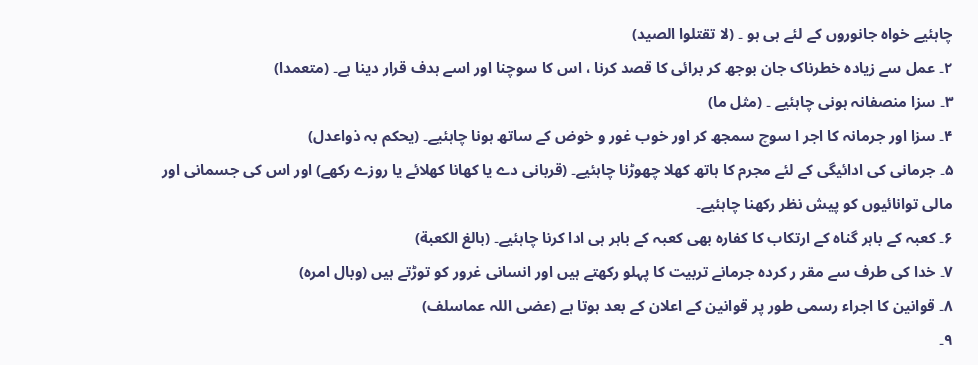چاہئیے خواہ جانوروں کے لئے ہی ہو ۔ (لا تقتلوا الصید)
۲۔ عمل سے زیادہ خطرناک جان بوجھ کر برائی کا قصد کرنا ، اس کا سوچنا اور اسے ہدف قرار دینا ہے۔ (متعمدا)
۳۔ سزا منصفانہ ہونی چاہئیے ۔ (مثل ما)
۴۔ سزا اور جرمانہ کا اجر ا سوچ سمجھ کر اور خوب غور و خوض کے ساتھ ہونا چاہئیے۔ (یحکم بہ ذواعدل)
۵۔ جرمانی کی ادائیگی کے لئے مجرم کا ہاتھ کھلا چھوڑنا چاہئیے۔ (قربانی دے یا کھانا کھلائے یا روزے رکھے) اور اس کی جسمانی اور مالی توانائیوں کو پیش نظر رکھنا چاہئیے۔
۶۔ کعبہ کے باہر گناہ کے ارتکاب کا کفارہ بھی کعبہ کے باہر ہی ادا کرنا چاہئیے۔ (بالغ الکعبة)
۷۔ خدا کی طرف سے مقر ر کردہ جرمانے تربیت کا پہلو رکھتے ہیں اور انسانی غرور کو توڑتے ہیں (وبال امرہ)
۸۔ قوانین کا اجراء رسمی طور پر قوانین کے اعلان کے بعد ہوتا ہے (عضی اللہ عماسلف)
۹۔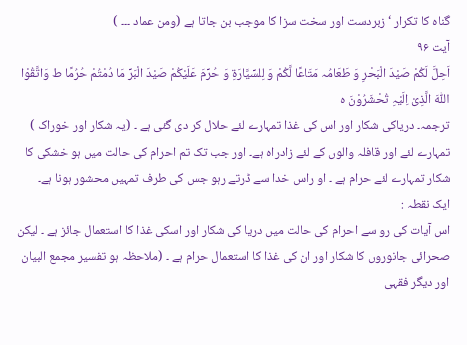گناہ کا تکرار ‘ زبردست اور سخت سزا کا موجب بن جاتا ہے (ومن عماد ۔۔۔ )
آیت ۹۶
اَحِلَّ لَکُمْ صَیْدَ الْبَحْرِ وَ طَعَامُہ مَتَاعًا لَّکُمْ وَ لِلسِّیَّارَةِ وَ حُرِّمَ عَلَیْکُمْ صَیْدَ الْبَرِّ مَا دُمْتُمْ حُرُمًا ط وَاتَّقُوْا اللّٰہَ الَّذِیْ اِلَیْہِ تُحْشَرُوْنَ ہ
ترجمہ۔ دریاکی شکار اور اس کی غذا تمہارے لئے حلال کر دی گئی ہے ۔ (یہ شکار اور خوراک ) تمہارے لئے اور قافلہ والوں کے لئے زادراہ ہے۔ اور جب تک تم احرام کی حالت میں ہو خشکی کا شکار تمہارے لئے حرام ہے ۔ او راس خدا سے ڈرتے رہو جس کی طرف تمہیں محشور ہونا ہے۔
ایک نقطہ :
اس آیات کی رو سے احرام کی حالت میں دریا کی شکار اور اسکی غذا کا استعمال جائز ہے ۔ لیکن صحرائی جانوروں کا شکار اور ان کی غذا کا استعمال حرام ہے ۔ (ملاحظہ ہو تفسیر مجمع البیان اور دیگر فقہی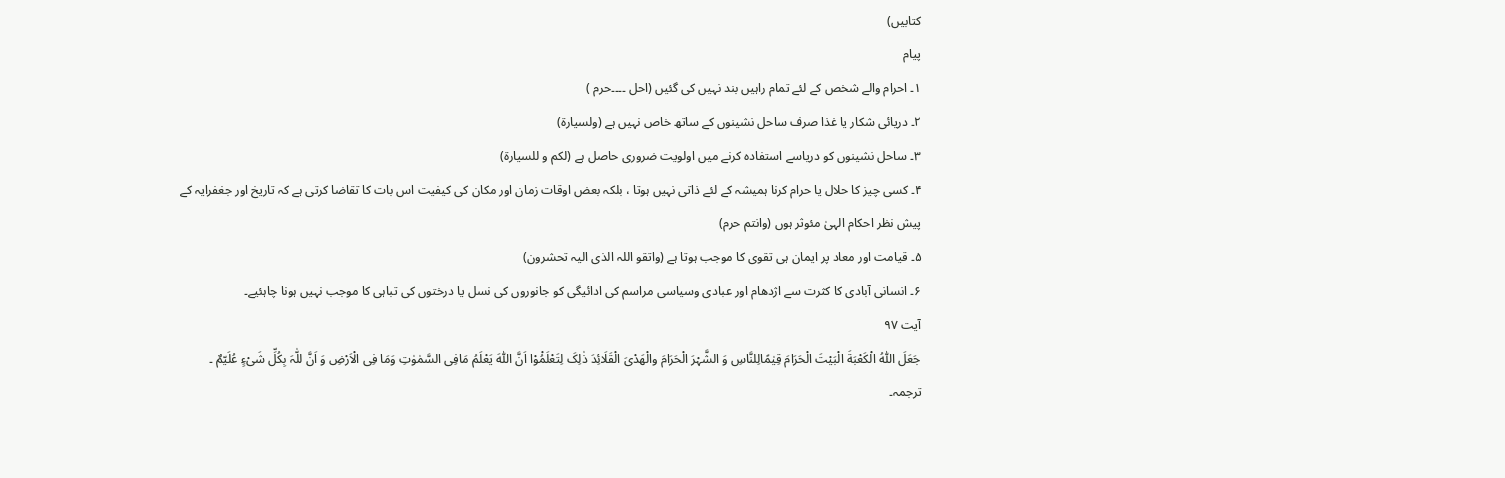کتابیں)
پیام
۱۔ احرام والے شخص کے لئے تمام راہیں بند نہیں کی گئیں (احل ۔۔۔۔حرم )
۲۔ دریائی شکار یا غذا صرف ساحل نشینوں کے ساتھ خاص نہیں ہے (ولسیارة)
۳۔ ساحل نشینوں کو دریاسے استفادہ کرنے میں اولویت ضروری حاصل ہے (لکم و للسیارة)
۴۔ کسی چیز کا حلال یا حرام کرنا ہمیشہ کے لئے ذاتی نہیں ہوتا ، بلکہ بعض اوقات زمان اور مکان کی کیفیت اس بات کا تقاضا کرتی ہے کہ تاریخ اور جغفرایہ کے پیش نظر احکام الہیٰ مئوثر ہوں (وانتم حرم)
۵۔ قیامت اور معاد پر ایمان ہی تقوی کا موجب ہوتا ہے (واتقو اللہ الذی الیہ تحشرون)
۶۔ انسانی آبادی کا کثرت سے اژدھام اور عبادی وسیاسی مراسم کی ادائیگی کو جانوروں کی نسل یا درختوں کی تباہی کا موجب نہیں ہونا چاہئیے۔
آیت ۹۷
جَعَلَ اللّٰہُ الْکَعْبَةَ الْبَیْتَ الْحَرَامَ قِیٰمًالِلنَّاسِ وَ الشَّہْرَ الْحَرَامَ والْھَدْیَ الْقَلَائِدَ ذٰلِکَ لِتَعْلَمُْوْا اَنَّ اللّٰہَ یَعْلَمُ مَافِی السَّمٰوٰتِ وَمَا فِی الْاَرْضِ وَ اَنَّ للّٰہَ بِکُلِّ شَیْءٍ عُلَیّمٌ ۔
ترجمہ۔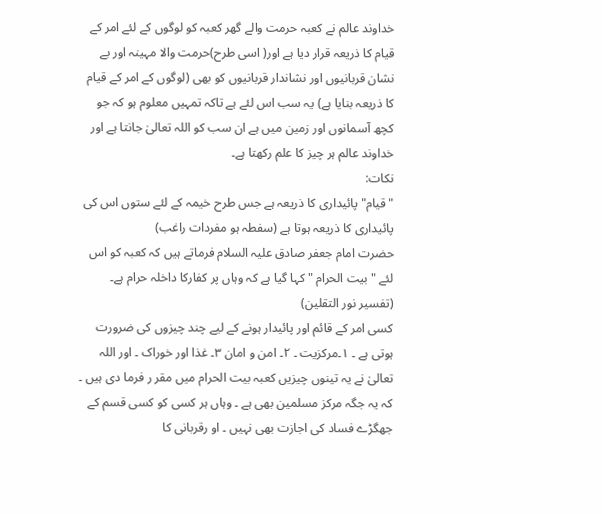خداوند عالم نے کعبہ حرمت والے گھر کعبہ کو لوگوں کے لئے امر کے قیام کا ذریعہ قرار دیا ہے اور( اسی طرح)حرمت والا مہینہ اور بے نشان قربانیوں اور نشاندار قربانیوں کو بھی (لوگوں کے امر کے قیام کا ذریعہ بنایا ہے) یہ سب اس لئے ہے تاکہ تمہیں معلوم ہو کہ جو کچھ آسمانوں اور زمین میں ہے ان سب کو اللہ تعالیٰ جانتا ہے اور خداوند عالم ہر چیز کا علم رکھتا ہے۔
نکات:
"قیام" پائیداری کا ذریعہ ہے جس طرح خیمہ کے لئے ستوں اس کی پائیداری کا ذریعہ ہوتا ہے (سفطہ ہو مفردات راغب)
حضرت امام جعفر صادق علیہ السلام فرماتے ہیں کہ کعبہ کو اس لئے "بیت الحرام " کہا گیا ہے کہ وہاں پر کفارکا داخلہ حرام ہے۔ (تفسیر نور التقلین)
کسی امر کے قائم اور پائیدار ہونے کے لیے چند چیزوں کی ضرورت ہوتی ہے ۔ ۱۔مرکزیت ۔ ۲۔ امن و امان ۳۔ غذا اور خوراک ۔ اور اللہ تعالیٰ نے یہ تینوں چیزیں کعبہ بیت الحرام میں مقر ر فرما دی ہیں ۔ کہ یہ جگہ مرکز مسلمین بھی ہے ۔ وہاں ہر کسی کو کسی قسم کے جھگڑے فساد کی اجازت بھی نہیں ۔ او رقربانی کا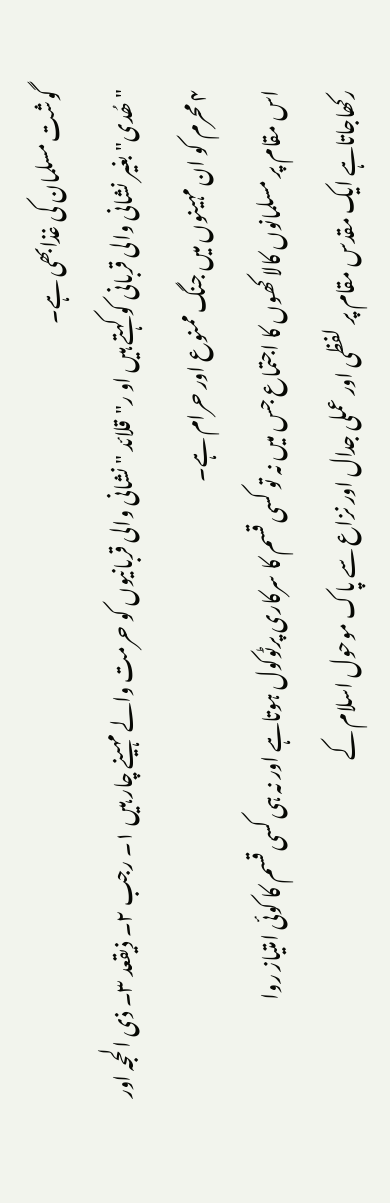گوشت مسلمان کی غذابھی ہے۔
"ھُدی" بغیر نشانی والی قربانی کو کہتے ہیں او ر"قلائد " نشانی والی قربانیوں کو حرمت والے مہینے چار ہیں ۱۔ رجب ۲۔ ذیقعد ۳۔ ذی الحجہ اور ۴ محرم کو ان مہینوں میں جنگ ممنوع اور حرام ہے۔
اس مقام پر مسلمانوں کالا کھوں کا اجتماع جس میں نہ تو کسی قسم کا سرکاری پرٹوکول ہوتاہے اور نہ ہی کسی قسم کا کوئی امتیاز روا رکھاجاتاہے ایک مقدس مقام پر لفظی اور عملی جدال اور نزاع سے پاک موحول اسلام کے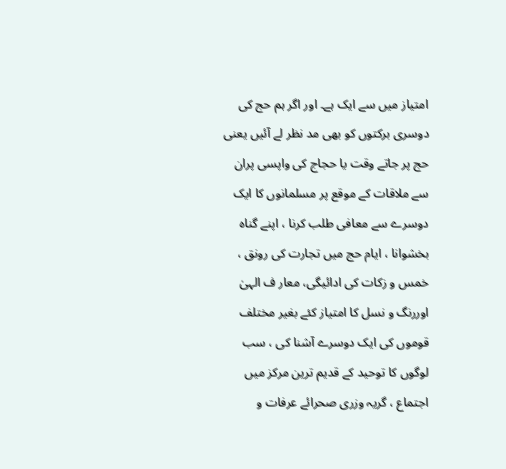امتیاز میں سے ایک ہے۔ اور اگر ہم حج کی دوسری برکتوں کو بھی مد نظر لے آئیں یعنی حج پر جاتے وقت یا حجاج کی واپسی پران سے ملاقات کے موقع پر مسلمانوں کا ایک دوسرے سے معافی طلب کرنا ، اپنے گناہ بخشوانا ، ایام حج میں تجارت کی رونق ، خمس و زکات کی ادائیگی، معار ف الہیٰ اوررنگ و نسل کا امتیاز کئے بغیر مختلف قوموں کی ایک دوسرے آشنا کی ، سب لوگوں کا توحید کے قدیم ترین مرکز میں اجتماع ، گریہ وزری صحرائے عرفات و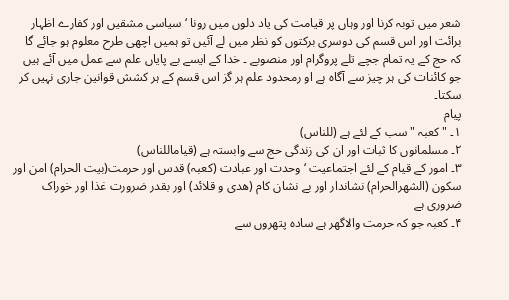شعر میں توبہ کرنا اور وہاں پر قیامت کی یاد دلوں میں رونا ‘ سیاسی مشقیں اور کفارے اظہار برائت اور اس قسم کی دوسری برکتوں کو نظر میں لے آئیں تو ہمیں اچھی طرح معلوم ہو جائے گا کہ حج کے یہ تمام جچے تلے پروگرام اور منصوبے ۔ خدا کے ایسے بے پایاں علم سے عمل میں آئے ہیں جو کائنات کی ہر چیز سے آگاہ ہے او رمحدود علم ہر گز اس قسم کے ہر کشش قوانین جاری نہیں کر سکتا۔
پیام
۱۔ "کعبہ " سب کے لئے ہے (للناس)
۲۔ مسلمانوں کا ثبات اور ان کی زندگی حج سے وابستہ ہے (قیاماللناس)
۳۔ امور کے قیام کے لئے اجتماعیت ‘ وحدت اور عبادت (کعبہ) قدس اور حرمت(بیت الحرام) امن اور سکون (الشھرالحرام) نشاندار اور بے نشان کام (ھدی و قلائد) اور بقدر ضرورت غذا اور خوراک ضروری ہے
۴۔ کعبہ جو کہ حرمت والاگھر ہے سادہ پتھروں سے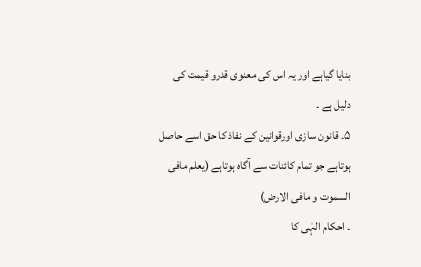بنایا گیاہے اور یہ اس کی معنوی قدرو قیمت کی دلیل ہے ۔
۵۔ قانون سازی اورقوانین کے نفاذ کا حق اسے حاصل ہوتاہے جو تمام کائنات سے آگاہ ہوتاہے (یعلم مافی السموت و مافی الارض)
۔ احکام الہٰی کا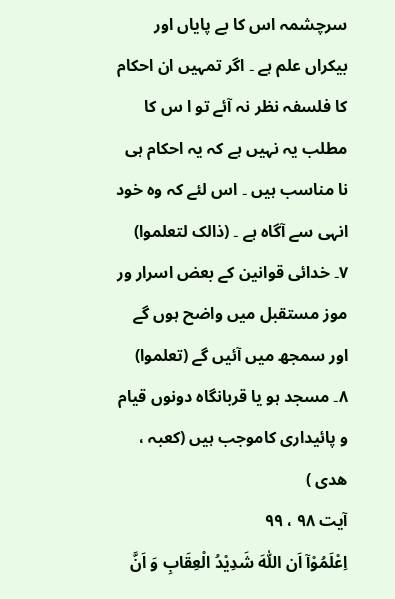سرچشمہ اس کا بے پایاں اور بیکراں علم ہے ۔ اگر تمہیں ان احکام کا فلسفہ نظر نہ آئے تو ا س کا مطلب یہ نہیں ہے کہ یہ احکام ہی نا مناسب ہیں ۔ اس لئے کہ وہ خود انہی سے آگاہ ہے ۔ (ذالک لتعلموا)
۷۔ خدائی قوانین کے بعض اسرار ور موز مستقبل میں واضح ہوں گے اور سمجھ میں آئیں گے (تعلموا)
۸۔ مسجد ہو یا قربانگاہ دونوں قیام و پائیداری کاموجب ہیں (کعبہ ، ھدی )
آیت ۹۸ ، ۹۹
اِعْلَمُوْآ اَن اللّٰہَ شَدِیْدُ الْعِقَابِ وَ اَنَّ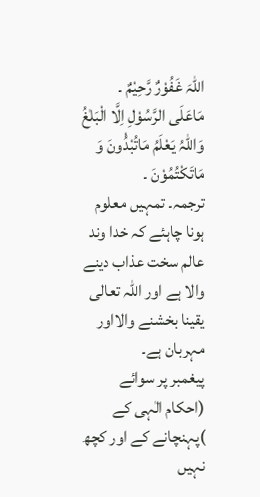اللّٰہَ غَفُوْرٌ رَّحِیْمٌ ۔ مَاعَلَی الرَّسُوْلِ اِلَّا الْبَلٰغُ وَاللّٰہُ یَعْلَمُ مَاتُبْدُْونَ وَ مَاتَکْتُمُوْنَ ۔
ترجمہ۔ تمہیں معلوم ہونا چاہئے کہ خدا وند عالم سخت عذاب دینے والا ہے اور اللہ تعالی یقینا بخشنے والااور مہربان ہے۔
پیغمبر پر سوائے (احکام الٰہی کے )پہنچانے کے اور کچھ نہیں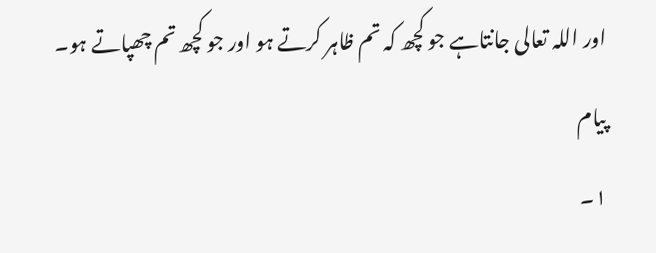اور اللہ تعالی جانتاہے جو کچھ کہ تم ظاہر کرتے ہو اور جو کچھ تم چھپاتے ہو۔
پیام
۱۔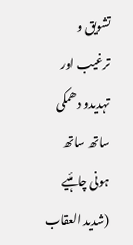تشویق و ترغیب اور تہدیدو دھمکی ساتھ ساتھ ہونی چاہئیے (شدید العقاب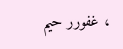، غفورر حیم